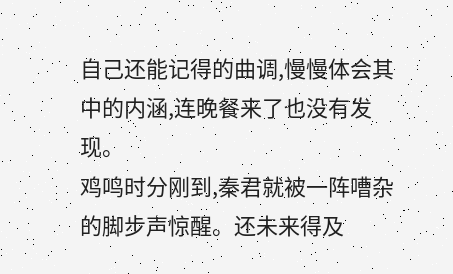自己还能记得的曲调,慢慢体会其中的内涵,连晚餐来了也没有发现。
鸡鸣时分刚到,秦君就被一阵嘈杂的脚步声惊醒。还未来得及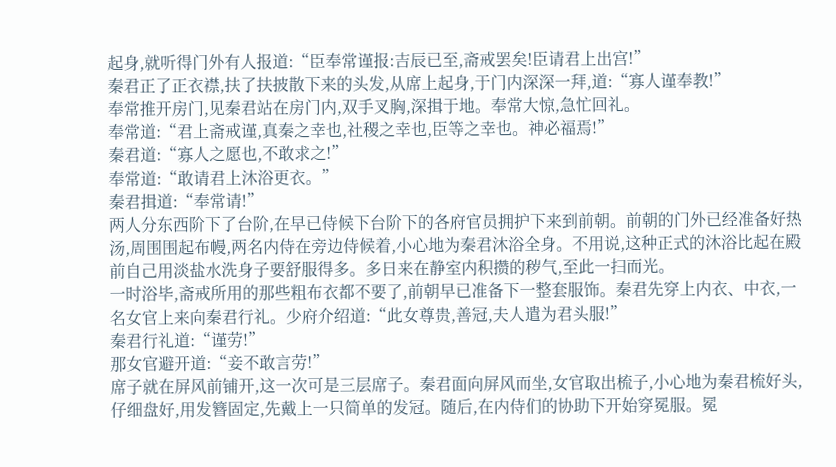起身,就听得门外有人报道:“臣奉常谨报:吉辰已至,斋戒罢矣!臣请君上出宫!”
秦君正了正衣襟,扶了扶披散下来的头发,从席上起身,于门内深深一拜,道:“寡人谨奉教!”
奉常推开房门,见秦君站在房门内,双手叉胸,深揖于地。奉常大惊,急忙回礼。
奉常道:“君上斋戒谨,真秦之幸也,社稷之幸也,臣等之幸也。神必福焉!”
秦君道:“寡人之愿也,不敢求之!”
奉常道:“敢请君上沐浴更衣。”
秦君揖道:“奉常请!”
两人分东西阶下了台阶,在早已侍候下台阶下的各府官员拥护下来到前朝。前朝的门外已经准备好热汤,周围围起布幔,两名内侍在旁边侍候着,小心地为秦君沐浴全身。不用说,这种正式的沐浴比起在殿前自己用淡盐水洗身子要舒服得多。多日来在静室内积攒的秽气,至此一扫而光。
一时浴毕,斋戒所用的那些粗布衣都不要了,前朝早已准备下一整套服饰。秦君先穿上内衣、中衣,一名女官上来向秦君行礼。少府介绍道:“此女尊贵,善冠,夫人遣为君头服!”
秦君行礼道:“谨劳!”
那女官避开道:“妾不敢言劳!”
席子就在屏风前铺开,这一次可是三层席子。秦君面向屏风而坐,女官取出梳子,小心地为秦君梳好头,仔细盘好,用发簪固定,先戴上一只简单的发冠。随后,在内侍们的协助下开始穿冕服。冕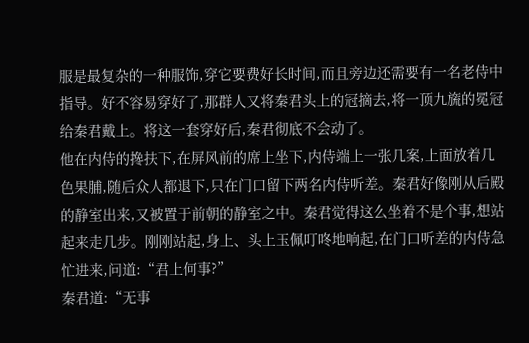服是最复杂的一种服饰,穿它要费好长时间,而且旁边还需要有一名老侍中指导。好不容易穿好了,那群人又将秦君头上的冠摘去,将一顶九旒的冕冠给秦君戴上。将这一套穿好后,秦君彻底不会动了。
他在内侍的搀扶下,在屏风前的席上坐下,内侍端上一张几案,上面放着几色果脯,随后众人都退下,只在门口留下两名内侍听差。秦君好像刚从后殿的静室出来,又被置于前朝的静室之中。秦君觉得这么坐着不是个事,想站起来走几步。刚刚站起,身上、头上玉佩叮咚地响起,在门口听差的内侍急忙进来,问道:“君上何事?”
秦君道:“无事